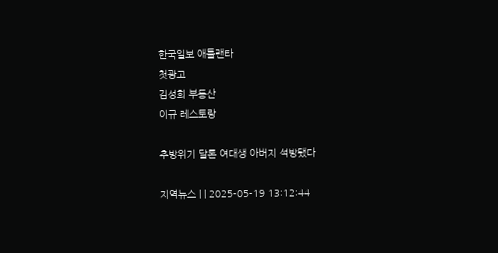한국일보 애틀랜타
첫광고
김성희 부동산
이규 레스토랑

추방위기 달톤 여대생 아버지 석방됐다

지역뉴스 | | 2025-05-19 13:12:44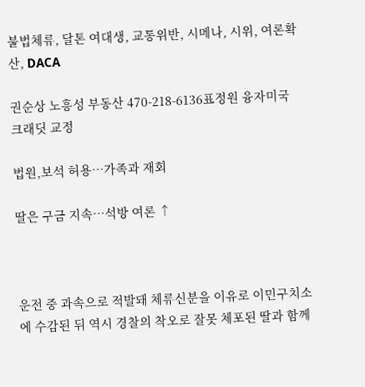불법체류, 달톤 여대생, 교통위반, 시메나, 시위, 여론확산, DACA

권순상 노흥성 부동산 470-218-6136표정원 융자미국 크래딧 교정

법원,보석 허용…가족과 재회

딸은 구금 지속…석방 여론 ↑



운전 중 과속으로 적발돼 체류신분을 이유로 이민구치소에 수감된 뒤 역시 경찰의 착오로 잘못 체포된 딸과 함께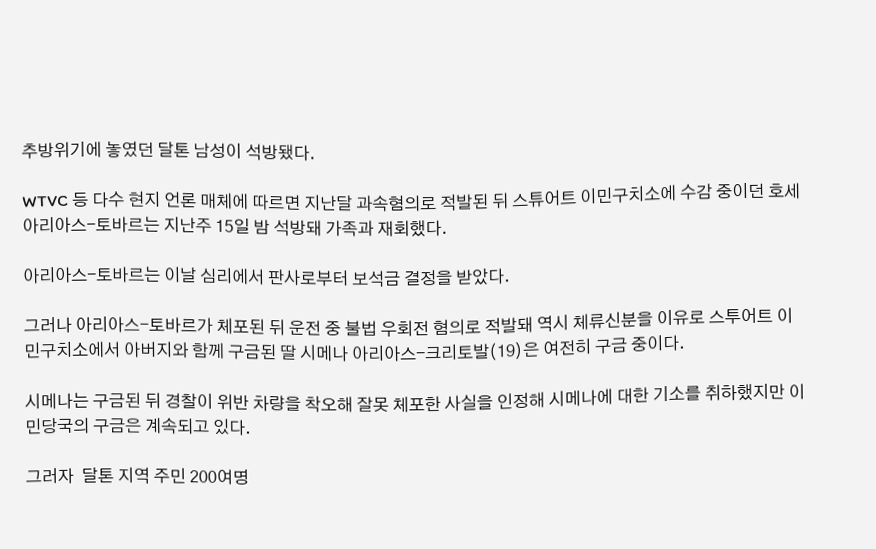추방위기에 놓였던 달톤 남성이 석방됐다.

WTVC 등 다수 현지 언론 매체에 따르면 지난달 과속혐의로 적발된 뒤 스튜어트 이민구치소에 수감 중이던 호세 아리아스-토바르는 지난주 15일 밤 석방돼 가족과 재회했다.

아리아스-토바르는 이날 심리에서 판사로부터 보석금 결정을 받았다.

그러나 아리아스-토바르가 체포된 뒤 운전 중 불법 우회전 혐의로 적발돼 역시 체류신분을 이유로 스투어트 이민구치소에서 아버지와 함께 구금된 딸 시메나 아리아스-크리토발(19)은 여전히 구금 중이다.

시메나는 구금된 뒤 경찰이 위반 차량을 착오해 잘못 체포한 사실을 인정해 시메나에 대한 기소를 취하했지만 이민당국의 구금은 계속되고 있다.

그러자  달톤 지역 주민 200여명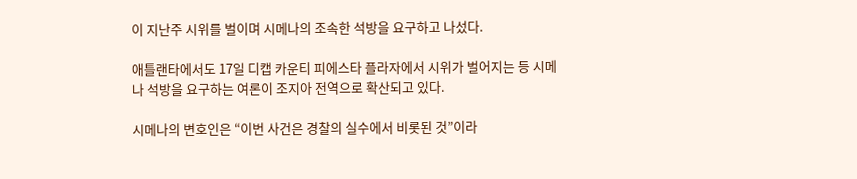이 지난주 시위를 벌이며 시메나의 조속한 석방을 요구하고 나섰다.

애틀랜타에서도 17일 디캡 카운티 피에스타 플라자에서 시위가 벌어지는 등 시메나 석방을 요구하는 여론이 조지아 전역으로 확산되고 있다.

시메나의 변호인은 “이번 사건은 경찰의 실수에서 비롯된 것”이라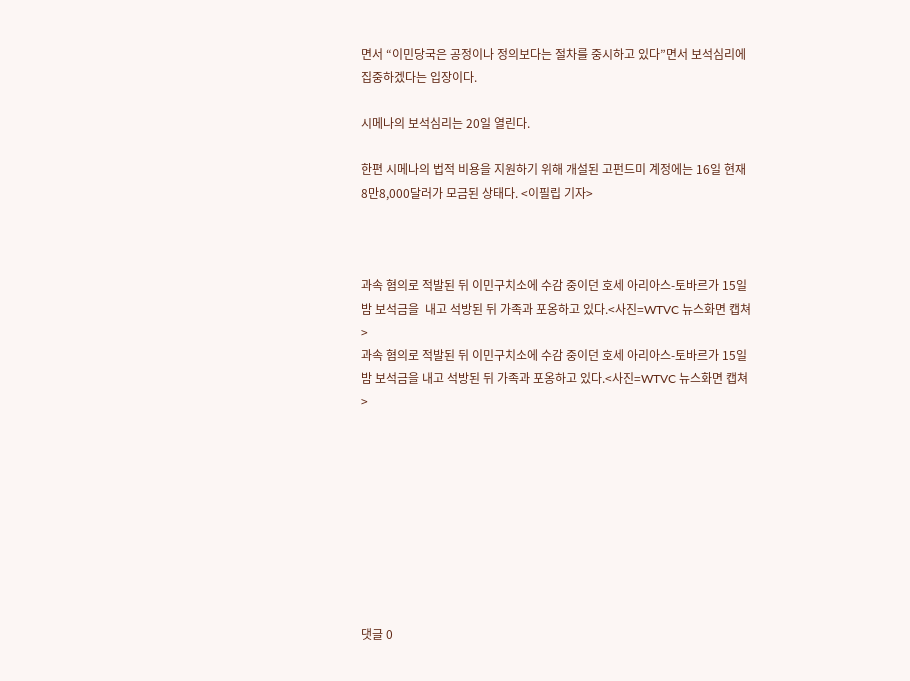면서 “이민당국은 공정이나 정의보다는 절차를 중시하고 있다”면서 보석심리에 집중하겠다는 입장이다.

시메나의 보석심리는 20일 열린다.

한편 시메나의 법적 비용을 지원하기 위해 개설된 고펀드미 계정에는 16일 현재 8만8,000달러가 모금된 상태다. <이필립 기자>



과속 혐의로 적발된 뒤 이민구치소에 수감 중이던 호세 아리아스-토바르가 15일 밤 보석금을  내고 석방된 뒤 가족과 포옹하고 있다.<사진=WTVC 뉴스화면 캡쳐>
과속 혐의로 적발된 뒤 이민구치소에 수감 중이던 호세 아리아스-토바르가 15일 밤 보석금을 내고 석방된 뒤 가족과 포옹하고 있다.<사진=WTVC 뉴스화면 캡쳐>









댓글 0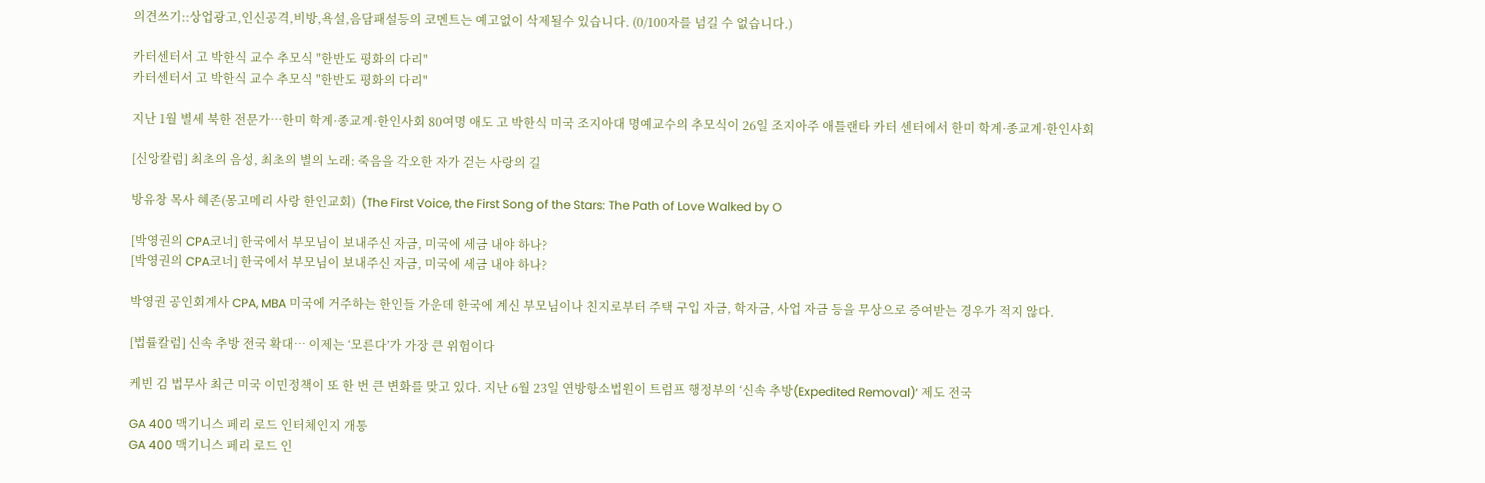의견쓰기::상업광고,인신공격,비방,욕설,음담패설등의 코멘트는 예고없이 삭제될수 있습니다. (0/100자를 넘길 수 없습니다.)

카터센터서 고 박한식 교수 추모식 "한반도 평화의 다리"
카터센터서 고 박한식 교수 추모식 "한반도 평화의 다리"

지난 1월 별세 북한 전문가…한미 학계·종교계·한인사회 80여명 애도 고 박한식 미국 조지아대 명예교수의 추모식이 26일 조지아주 애틀랜타 카터 센터에서 한미 학계·종교계·한인사회

[신앙칼럼] 최초의 음성, 최초의 별의 노래: 죽음을 각오한 자가 걷는 사랑의 길

방유창 목사 혜존(몽고메리 사랑 한인교회)  (The First Voice, the First Song of the Stars: The Path of Love Walked by O

[박영권의 CPA코너] 한국에서 부모님이 보내주신 자금, 미국에 세금 내야 하나?
[박영권의 CPA코너] 한국에서 부모님이 보내주신 자금, 미국에 세금 내야 하나?

박영권 공인회계사 CPA, MBA 미국에 거주하는 한인들 가운데 한국에 계신 부모님이나 친지로부터 주택 구입 자금, 학자금, 사업 자금 등을 무상으로 증여받는 경우가 적지 않다.

[법률칼럼] 신속 추방 전국 확대… 이제는 ‘모른다’가 가장 큰 위험이다

케빈 김 법무사 최근 미국 이민정책이 또 한 번 큰 변화를 맞고 있다. 지난 6월 23일 연방항소법원이 트럼프 행정부의 ‘신속 추방(Expedited Removal)’ 제도 전국

GA 400 맥기니스 페리 로드 인터체인지 개통
GA 400 맥기니스 페리 로드 인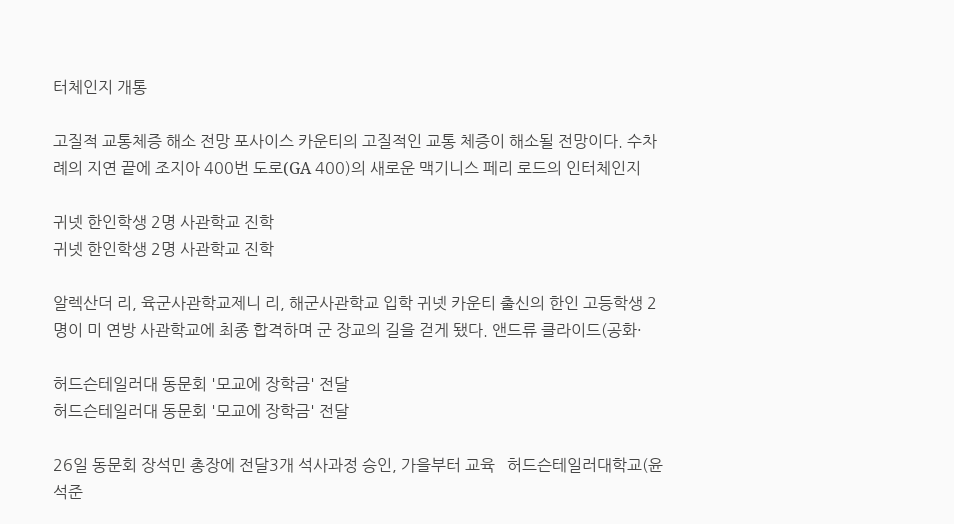터체인지 개통

고질적 교통체증 해소 전망 포사이스 카운티의 고질적인 교통 체증이 해소될 전망이다. 수차례의 지연 끝에 조지아 400번 도로(GA 400)의 새로운 맥기니스 페리 로드의 인터체인지

귀넷 한인학생 2명 사관학교 진학
귀넷 한인학생 2명 사관학교 진학

알렉산더 리, 육군사관학교제니 리, 해군사관학교 입학 귀넷 카운티 출신의 한인 고등학생 2명이 미 연방 사관학교에 최종 합격하며 군 장교의 길을 걷게 됐다. 앤드류 클라이드(공화·

허드슨테일러대 동문회 '모교에 장학금' 전달
허드슨테일러대 동문회 '모교에 장학금' 전달

26일 동문회 장석민 총장에 전달3개 석사과정 승인, 가을부터 교육   허드슨테일러대학교(윤석준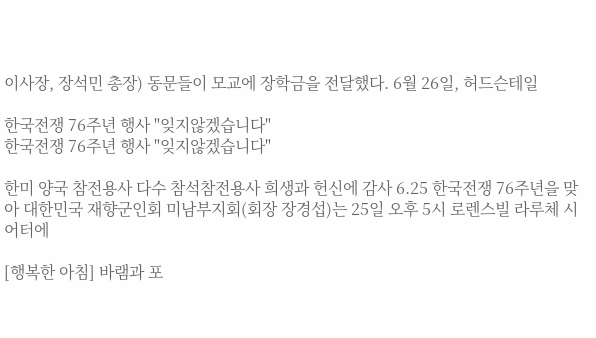이사장, 장석민 총장) 동문들이 모교에 장학금을 전달했다. 6월 26일, 허드슨테일

한국전쟁 76주년 행사 "잊지않겠습니다"
한국전쟁 76주년 행사 "잊지않겠습니다"

한미 양국 참전용사 다수 참석참전용사 희생과 헌신에 감사 6.25 한국전쟁 76주년을 맞아 대한민국 재향군인회 미남부지회(회장 장경섭)는 25일 오후 5시 로렌스빌 라루체 시어터에

[행복한 아침] 바램과 포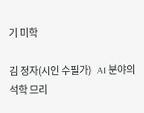기 미학

김 정자(시인 수필가)   AI 분야의 석학 므리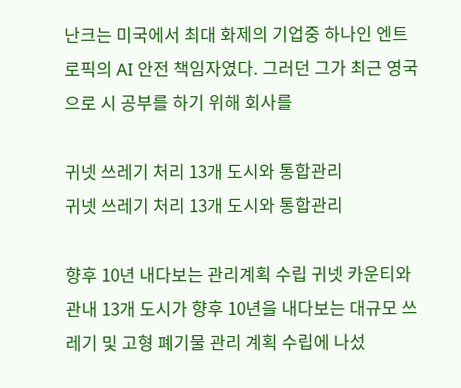난크는 미국에서 최대 화제의 기업중 하나인 엔트로픽의 AI 안전 책임자였다. 그러던 그가 최근 영국으로 시 공부를 하기 위해 회사를

귀넷 쓰레기 처리 13개 도시와 통합관리
귀넷 쓰레기 처리 13개 도시와 통합관리

향후 10년 내다보는 관리계획 수립 귀넷 카운티와 관내 13개 도시가 향후 10년을 내다보는 대규모 쓰레기 및 고형 폐기물 관리 계획 수립에 나섰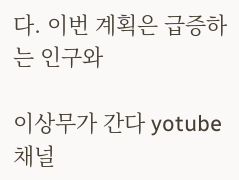다. 이번 계획은 급증하는 인구와

이상무가 간다 yotube 채널